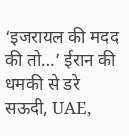‘इजरायल की मदद की तो…’ ईरान की धमकी से डरे सऊदी, UAE,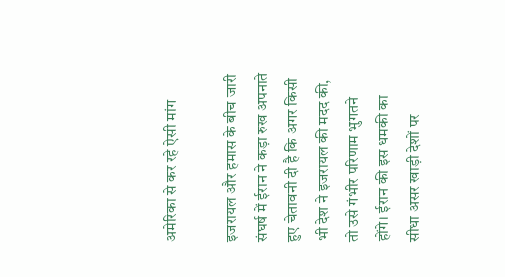अमेरिका से कर रहे ऐसी मांग

इजरायल और हमास के बीच जारी संघर्ष में ईरान ने कड़ा रुख अपनाते हुए चेतावनी दी है कि अगर किसी भी देश ने इजरायल की मदद की, तो उसे गंभीर परिणाम भुगतने होंगे। ईरान की इस धमकी का सीधा असर खाड़ी देशों पर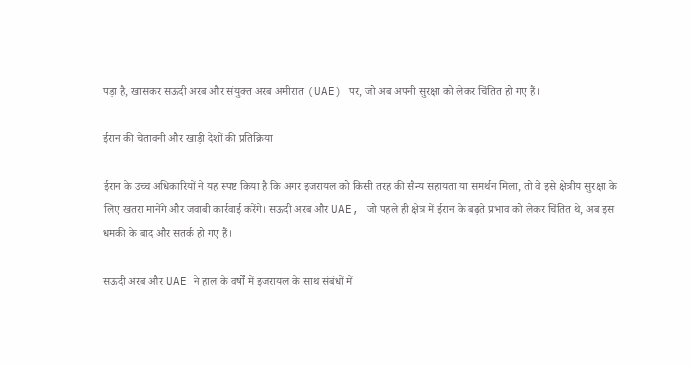पड़ा है, खासकर सऊदी अरब और संयुक्त अरब अमीरात (UAE) पर, जो अब अपनी सुरक्षा को लेकर चिंतित हो गए हैं।

ईरान की चेतावनी और खाड़ी देशों की प्रतिक्रिया

ईरान के उच्च अधिकारियों ने यह स्पष्ट किया है कि अगर इजरायल को किसी तरह की सैन्य सहायता या समर्थन मिला, तो वे इसे क्षेत्रीय सुरक्षा के लिए खतरा मानेंगे और जवाबी कार्रवाई करेंगे। सऊदी अरब और UAE, जो पहले ही क्षेत्र में ईरान के बढ़ते प्रभाव को लेकर चिंतित थे, अब इस धमकी के बाद और सतर्क हो गए हैं।

सऊदी अरब और UAE ने हाल के वर्षों में इजरायल के साथ संबंधों में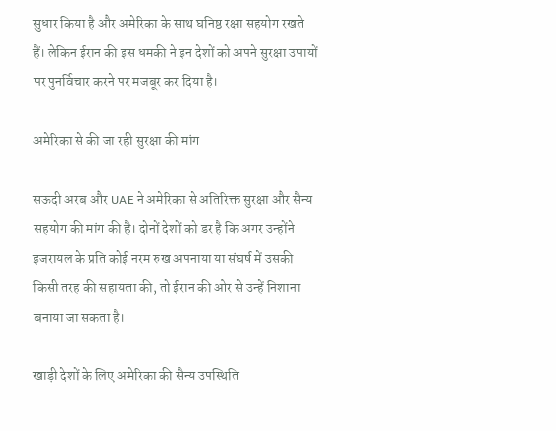सुधार किया है और अमेरिका के साथ घनिष्ठ रक्षा सहयोग रखते हैं। लेकिन ईरान की इस धमकी ने इन देशों को अपने सुरक्षा उपायों पर पुनर्विचार करने पर मजबूर कर दिया है।

अमेरिका से की जा रही सुरक्षा की मांग

सऊदी अरब और UAE ने अमेरिका से अतिरिक्त सुरक्षा और सैन्य सहयोग की मांग की है। दोनों देशों को डर है कि अगर उन्होंने इजरायल के प्रति कोई नरम रुख अपनाया या संघर्ष में उसकी किसी तरह की सहायता की, तो ईरान की ओर से उन्हें निशाना बनाया जा सकता है।

खाड़ी देशों के लिए अमेरिका की सैन्य उपस्थिति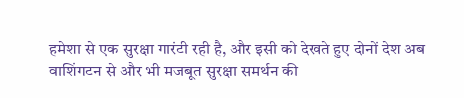हमेशा से एक सुरक्षा गारंटी रही है, और इसी को देखते हुए दोनों देश अब वाशिंगटन से और भी मजबूत सुरक्षा समर्थन की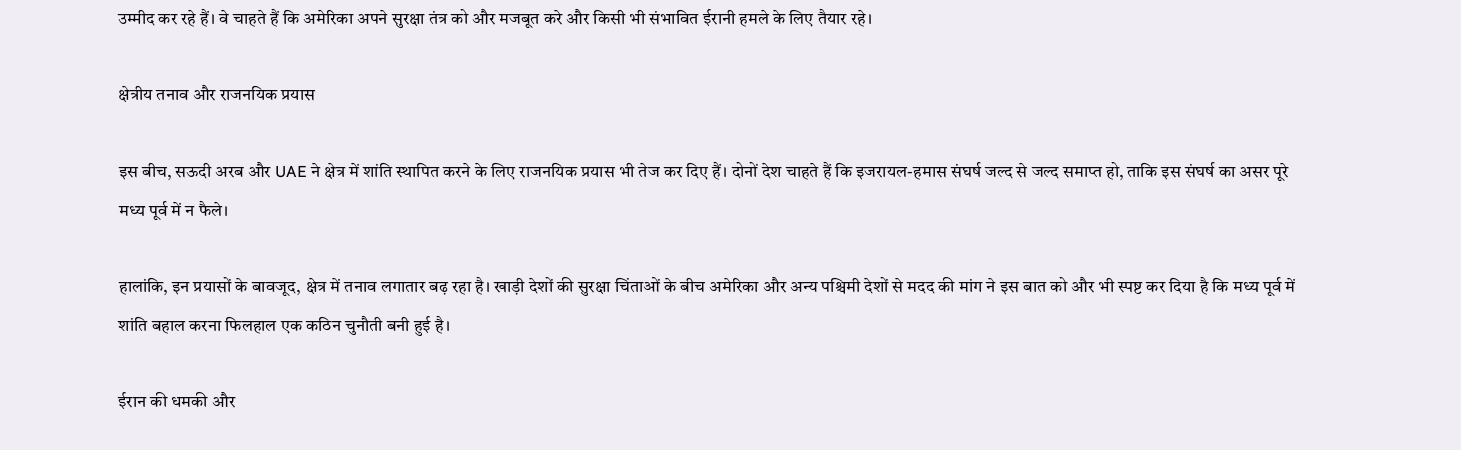उम्मीद कर रहे हैं। वे चाहते हैं कि अमेरिका अपने सुरक्षा तंत्र को और मजबूत करे और किसी भी संभावित ईरानी हमले के लिए तैयार रहे।

क्षेत्रीय तनाव और राजनयिक प्रयास

इस बीच, सऊदी अरब और UAE ने क्षेत्र में शांति स्थापित करने के लिए राजनयिक प्रयास भी तेज कर दिए हैं। दोनों देश चाहते हैं कि इजरायल-हमास संघर्ष जल्द से जल्द समाप्त हो, ताकि इस संघर्ष का असर पूरे मध्य पूर्व में न फैले।

हालांकि, इन प्रयासों के बावजूद, क्षेत्र में तनाव लगातार बढ़ रहा है। खाड़ी देशों की सुरक्षा चिंताओं के बीच अमेरिका और अन्य पश्चिमी देशों से मदद की मांग ने इस बात को और भी स्पष्ट कर दिया है कि मध्य पूर्व में शांति बहाल करना फिलहाल एक कठिन चुनौती बनी हुई है।

ईरान की धमकी और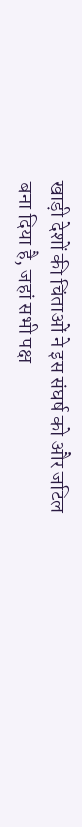खाड़ी देशों की चिंताओं ने इस संघर्ष को और जटिल बना दिया है, जहां सभी पक्ष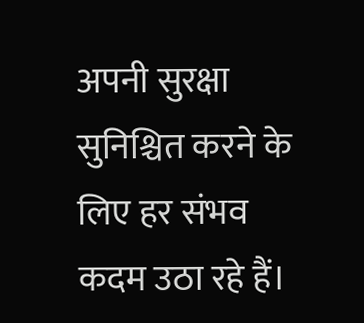अपनी सुरक्षा सुनिश्चित करने के लिए हर संभव कदम उठा रहे हैं।